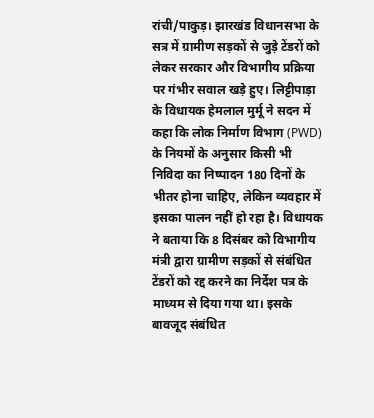रांची/पाकुड़। झारखंड विधानसभा के सत्र में ग्रामीण सड़कों से जुड़े टेंडरों को लेकर सरकार और विभागीय प्रक्रिया पर गंभीर सवाल खड़े हुए। लिट्टीपाड़ा के विधायक हेमलाल मुर्मू ने सदन में कहा कि लोक निर्माण विभाग (PWD) के नियमों के अनुसार किसी भी निविदा का निष्पादन 180 दिनों के भीतर होना चाहिए, लेकिन व्यवहार में इसका पालन नहीं हो रहा है। विधायक ने बताया कि 8 दिसंबर को विभागीय मंत्री द्वारा ग्रामीण सड़कों से संबंधित टेंडरों को रद्द करने का निर्देश पत्र के माध्यम से दिया गया था। इसके बावजूद संबंधित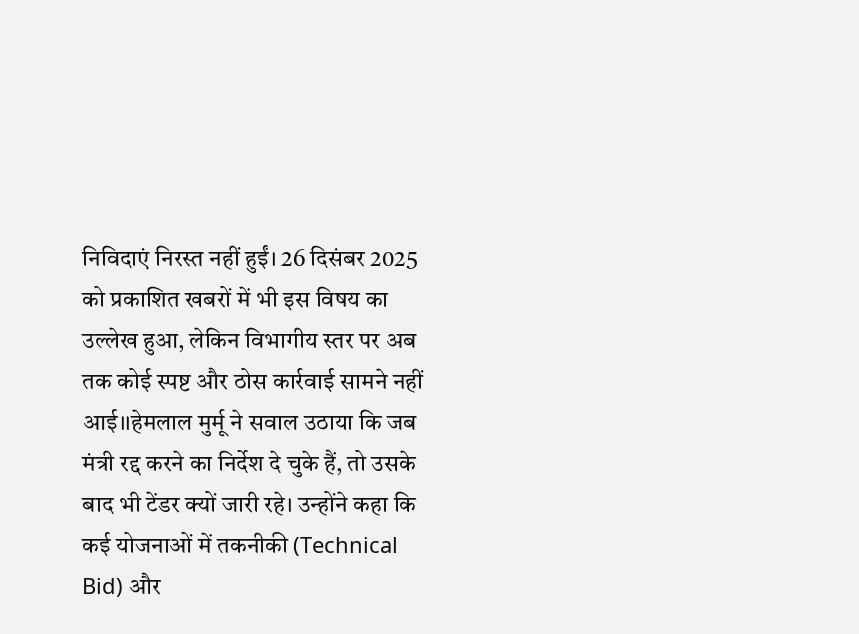निविदाएं निरस्त नहीं हुईं। 26 दिसंबर 2025 को प्रकाशित खबरों में भी इस विषय का उल्लेख हुआ, लेकिन विभागीय स्तर पर अब तक कोई स्पष्ट और ठोस कार्रवाई सामने नहीं आई।।हेमलाल मुर्मू ने सवाल उठाया कि जब मंत्री रद्द करने का निर्देश दे चुके हैं, तो उसके बाद भी टेंडर क्यों जारी रहे। उन्होंने कहा कि कई योजनाओं में तकनीकी (Technical Bid) और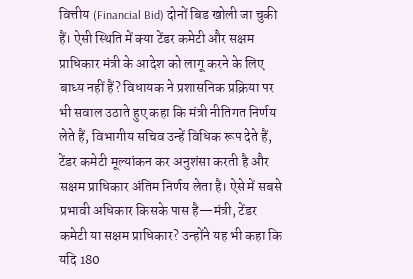वित्तीय (Financial Bid) दोनों बिड खोली जा चुकी हैं। ऐसी स्थिति में क्या टेंडर कमेटी और सक्षम प्राधिकार मंत्री के आदेश को लागू करने के लिए बाध्य नहीं हैं? विधायक ने प्रशासनिक प्रक्रिया पर भी सवाल उठाते हुए कहा कि मंत्री नीतिगत निर्णय लेते हैं, विभागीय सचिव उन्हें विधिक रूप देते हैं, टेंडर कमेटी मूल्यांकन कर अनुशंसा करती है और सक्षम प्राधिकार अंतिम निर्णय लेता है। ऐसे में सबसे प्रभावी अधिकार किसके पास है—मंत्री, टेंडर कमेटी या सक्षम प्राधिकार? उन्होंने यह भी कहा कि यदि 180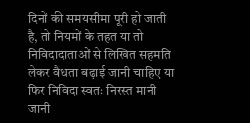दिनों की समयसीमा पूरी हो जाती है, तो नियमों के तहत या तो निविदादाताओं से लिखित सहमति लेकर वैधता बढ़ाई जानी चाहिए या फिर निविदा स्वतः निरस्त मानी जानी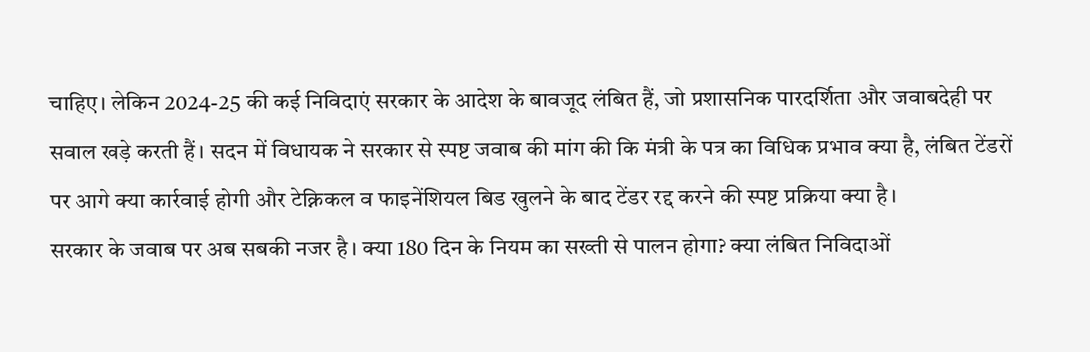चाहिए। लेकिन 2024-25 की कई निविदाएं सरकार के आदेश के बावजूद लंबित हैं, जो प्रशासनिक पारदर्शिता और जवाबदेही पर सवाल खड़े करती हैं। सदन में विधायक ने सरकार से स्पष्ट जवाब की मांग की कि मंत्री के पत्र का विधिक प्रभाव क्या है, लंबित टेंडरों पर आगे क्या कार्रवाई होगी और टेक्निकल व फाइनेंशियल बिड खुलने के बाद टेंडर रद्द करने की स्पष्ट प्रक्रिया क्या है।
सरकार के जवाब पर अब सबकी नजर है। क्या 180 दिन के नियम का सख्ती से पालन होगा? क्या लंबित निविदाओं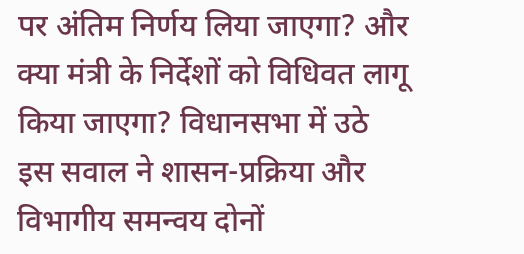पर अंतिम निर्णय लिया जाएगा? और क्या मंत्री के निर्देशों को विधिवत लागू किया जाएगा? विधानसभा में उठे इस सवाल ने शासन-प्रक्रिया और विभागीय समन्वय दोनों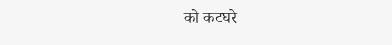को कटघरे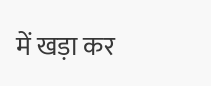में खड़ा कर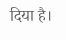दिया है।